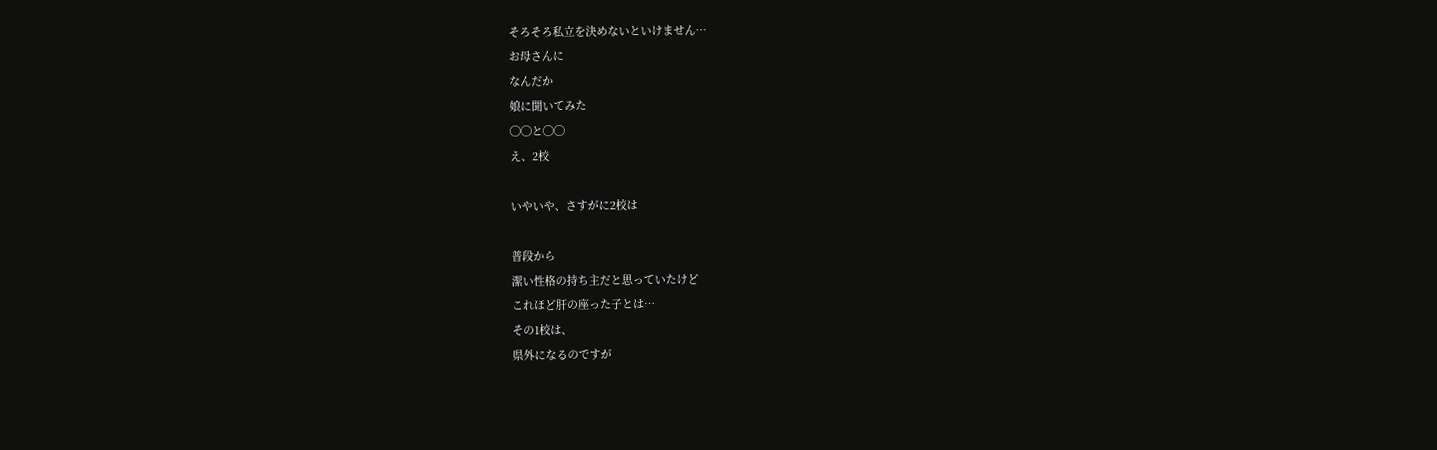そろそろ私立を決めないといけません…
お母さんに
なんだか
娘に聞いてみた
◯◯と◯◯
え、2校

いやいや、さすがに2校は

普段から
潔い性格の持ち主だと思っていたけど
これほど肝の座った子とは…
その1校は、
県外になるのですが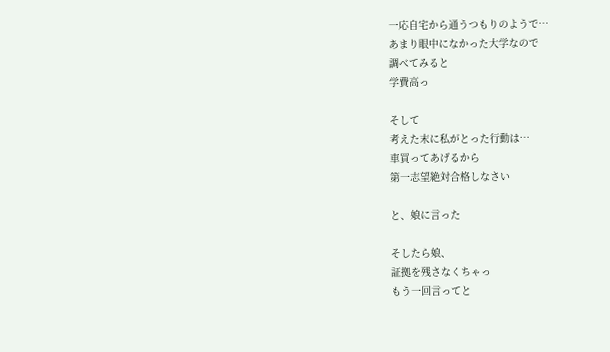一応自宅から通うつもりのようで…
あまり眼中になかった大学なので
調べてみると
学費高っ

そして
考えた末に私がとった行動は…
車買ってあげるから
第一志望絶対合格しなさい

と、娘に言った

そしたら娘、
証拠を残さなくちゃっ
もう一回言ってと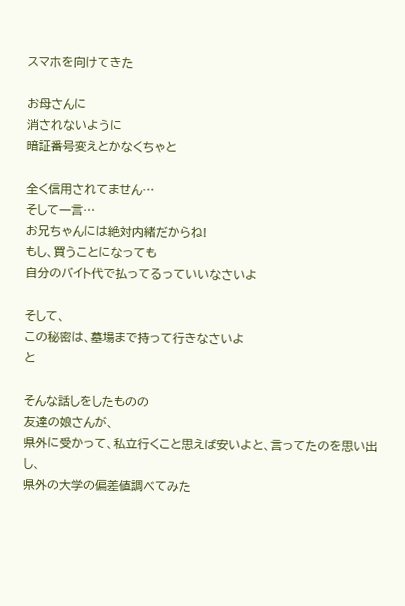スマホを向けてきた

お母さんに
消されないように
暗証番号変えとかなくちゃと

全く信用されてません…
そして一言…
お兄ちゃんには絶対内緒だからね!
もし、買うことになっても
自分のバイト代で払ってるっていいなさいよ

そして、
この秘密は、墓場まで持って行きなさいよ
と

そんな話しをしたものの
友達の娘さんが、
県外に受かって、私立行くこと思えば安いよと、言ってたのを思い出し、
県外の大学の偏差値調べてみた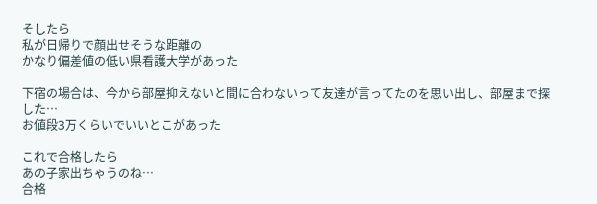そしたら
私が日帰りで顔出せそうな距離の
かなり偏差値の低い県看護大学があった

下宿の場合は、今から部屋抑えないと間に合わないって友達が言ってたのを思い出し、部屋まで探した…
お値段3万くらいでいいとこがあった

これで合格したら
あの子家出ちゃうのね…
合格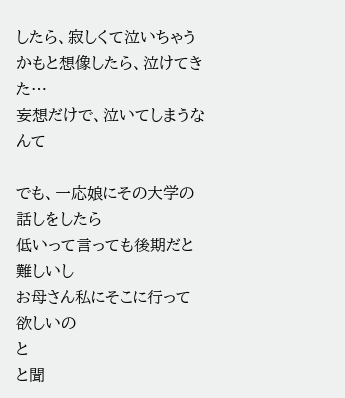したら、寂しくて泣いちゃうかもと想像したら、泣けてきた…
妄想だけで、泣いてしまうなんて

でも、一応娘にその大学の話しをしたら
低いって言っても後期だと
難しいし
お母さん私にそこに行って欲しいの
と
と聞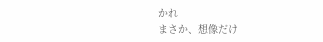かれ
まさか、想像だけ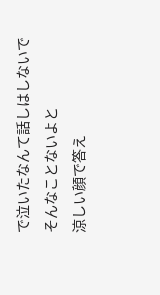で泣いたなんて話しはしないで
そんなことないよと
涼しい顔で答え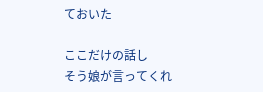ておいた

ここだけの話し
そう娘が言ってくれ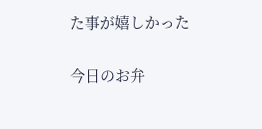た事が嬉しかった

今日のお弁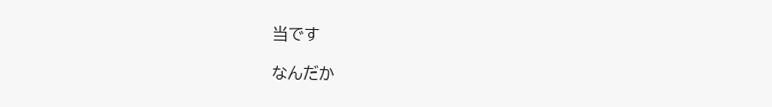当です

なんだか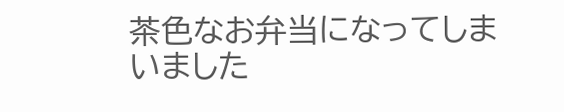茶色なお弁当になってしまいました